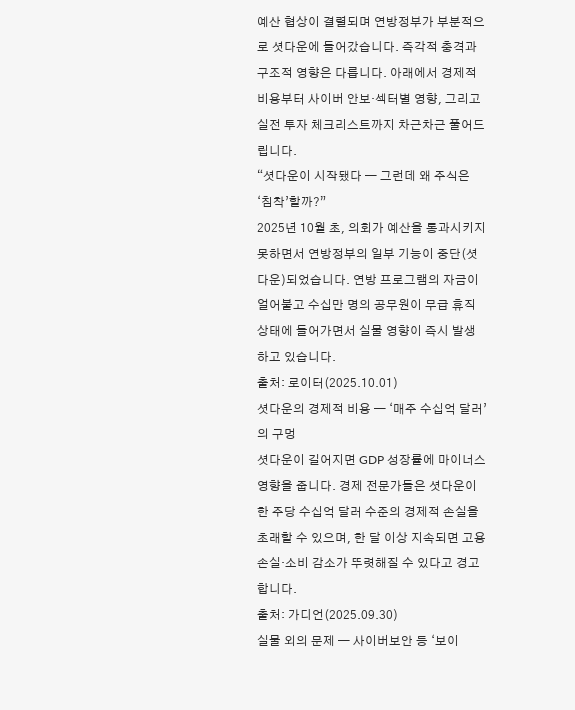예산 협상이 결렬되며 연방정부가 부분적으로 셧다운에 들어갔습니다. 즉각적 충격과 구조적 영향은 다릅니다. 아래에서 경제적 비용부터 사이버 안보·섹터별 영향, 그리고 실전 투자 체크리스트까지 차근차근 풀어드립니다.
“셧다운이 시작됐다 — 그런데 왜 주식은 ‘침착’할까?”
2025년 10월 초, 의회가 예산을 통과시키지 못하면서 연방정부의 일부 기능이 중단(셧다운)되었습니다. 연방 프로그램의 자금이 얼어붙고 수십만 명의 공무원이 무급 휴직 상태에 들어가면서 실물 영향이 즉시 발생하고 있습니다.
출처: 로이터(2025.10.01)
셧다운의 경제적 비용 — ‘매주 수십억 달러’의 구멍
셧다운이 길어지면 GDP 성장률에 마이너스 영향을 줍니다. 경제 전문가들은 셧다운이 한 주당 수십억 달러 수준의 경제적 손실을 초래할 수 있으며, 한 달 이상 지속되면 고용 손실·소비 감소가 뚜렷해질 수 있다고 경고합니다.
출처: 가디언(2025.09.30)
실물 외의 문제 — 사이버보안 등 ‘보이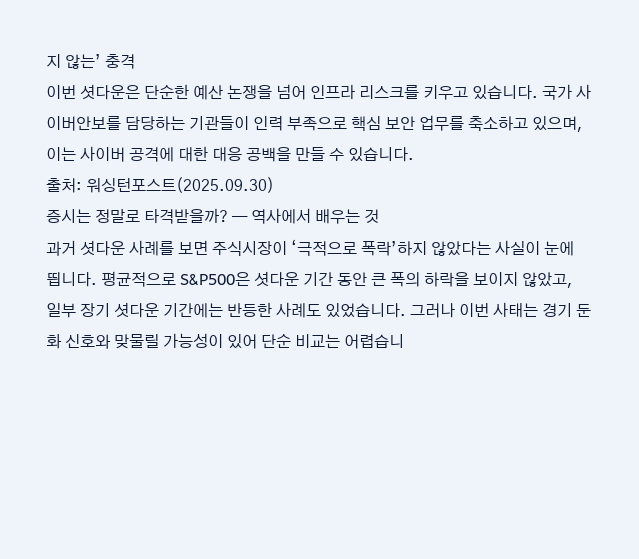지 않는’ 충격
이번 셧다운은 단순한 예산 논쟁을 넘어 인프라 리스크를 키우고 있습니다. 국가 사이버안보를 담당하는 기관들이 인력 부족으로 핵심 보안 업무를 축소하고 있으며, 이는 사이버 공격에 대한 대응 공백을 만들 수 있습니다.
출처: 워싱턴포스트(2025.09.30)
증시는 정말로 타격받을까? — 역사에서 배우는 것
과거 셧다운 사례를 보면 주식시장이 ‘극적으로 폭락’하지 않았다는 사실이 눈에 띕니다. 평균적으로 S&P500은 셧다운 기간 동안 큰 폭의 하락을 보이지 않았고, 일부 장기 셧다운 기간에는 반등한 사례도 있었습니다. 그러나 이번 사태는 경기 둔화 신호와 맞물릴 가능성이 있어 단순 비교는 어렵습니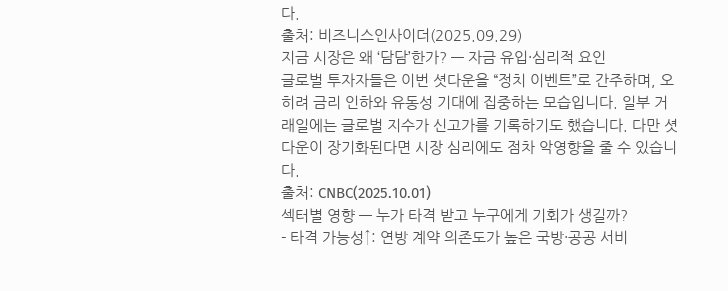다.
출처: 비즈니스인사이더(2025.09.29)
지금 시장은 왜 ‘담담’한가? — 자금 유입·심리적 요인
글로벌 투자자들은 이번 셧다운을 “정치 이벤트”로 간주하며, 오히려 금리 인하와 유동성 기대에 집중하는 모습입니다. 일부 거래일에는 글로벌 지수가 신고가를 기록하기도 했습니다. 다만 셧다운이 장기화된다면 시장 심리에도 점차 악영향을 줄 수 있습니다.
출처: CNBC(2025.10.01)
섹터별 영향 — 누가 타격 받고 누구에게 기회가 생길까?
- 타격 가능성↑: 연방 계약 의존도가 높은 국방·공공 서비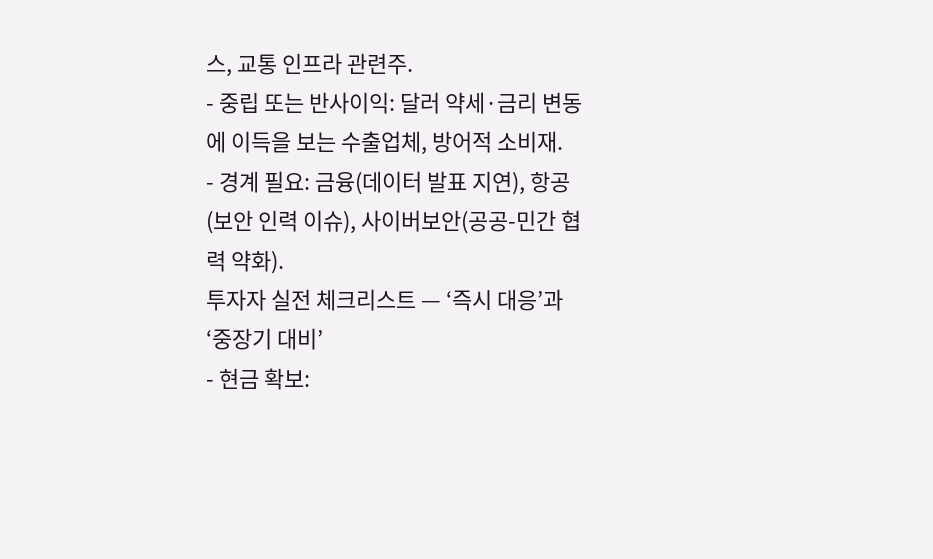스, 교통 인프라 관련주.
- 중립 또는 반사이익: 달러 약세·금리 변동에 이득을 보는 수출업체, 방어적 소비재.
- 경계 필요: 금융(데이터 발표 지연), 항공(보안 인력 이슈), 사이버보안(공공-민간 협력 약화).
투자자 실전 체크리스트 — ‘즉시 대응’과 ‘중장기 대비’
- 현금 확보: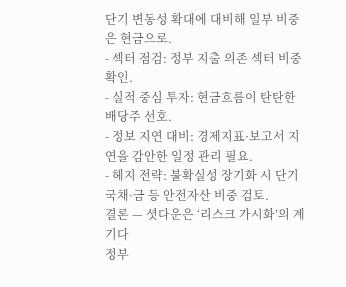단기 변동성 확대에 대비해 일부 비중은 현금으로.
- 섹터 점검: 정부 지출 의존 섹터 비중 확인.
- 실적 중심 투자: 현금흐름이 탄탄한 배당주 선호.
- 정보 지연 대비: 경제지표·보고서 지연을 감안한 일정 관리 필요.
- 헤지 전략: 불확실성 장기화 시 단기국채·금 등 안전자산 비중 검토.
결론 — 셧다운은 ‘리스크 가시화’의 계기다
정부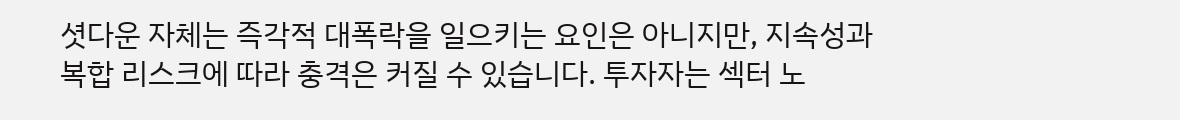셧다운 자체는 즉각적 대폭락을 일으키는 요인은 아니지만, 지속성과 복합 리스크에 따라 충격은 커질 수 있습니다. 투자자는 섹터 노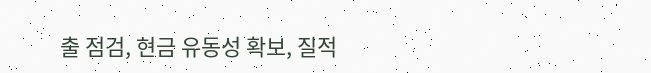출 점검, 현금 유동성 확보, 질적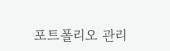포트폴리오 관리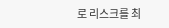로 리스크를 최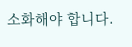소화해야 합니다.